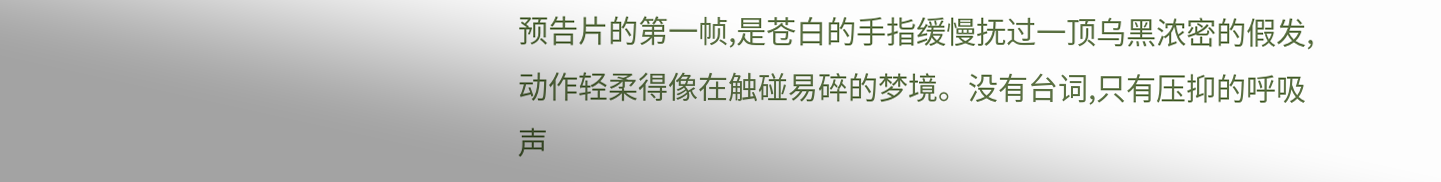预告片的第一帧,是苍白的手指缓慢抚过一顶乌黑浓密的假发,动作轻柔得像在触碰易碎的梦境。没有台词,只有压抑的呼吸声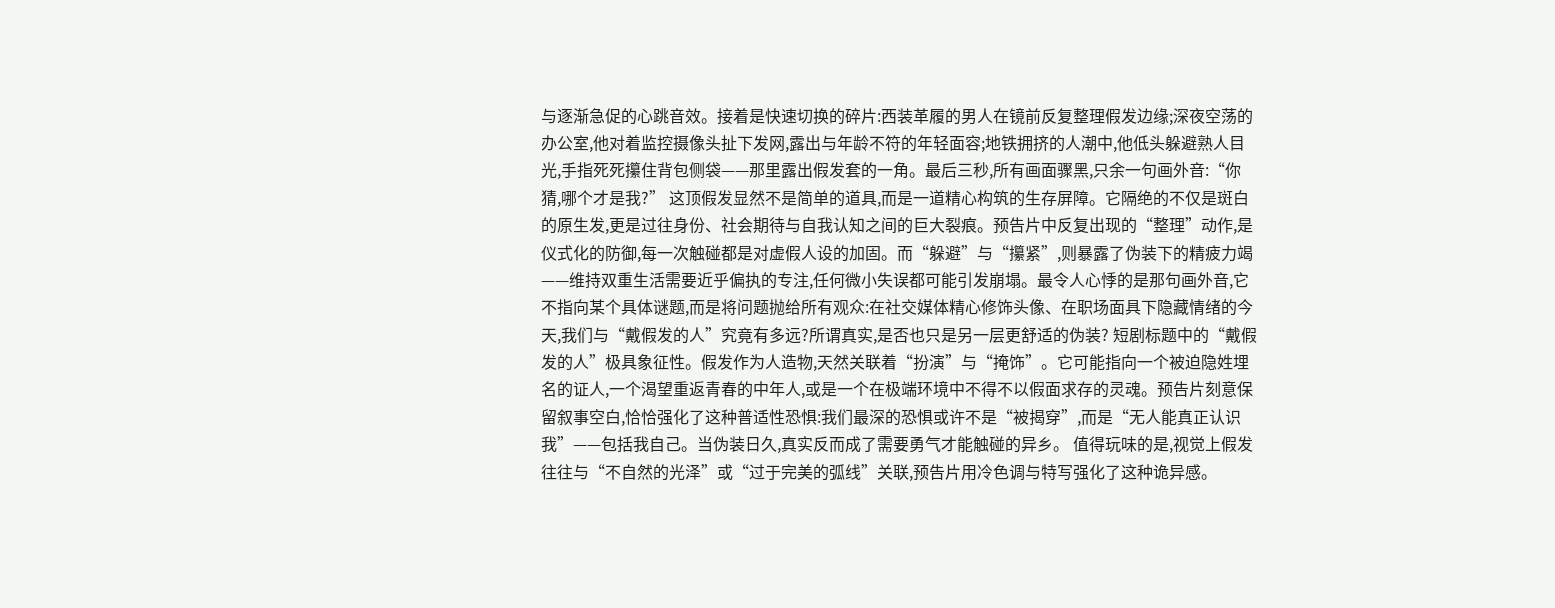与逐渐急促的心跳音效。接着是快速切换的碎片:西装革履的男人在镜前反复整理假发边缘;深夜空荡的办公室,他对着监控摄像头扯下发网,露出与年龄不符的年轻面容;地铁拥挤的人潮中,他低头躲避熟人目光,手指死死攥住背包侧袋——那里露出假发套的一角。最后三秒,所有画面骤黑,只余一句画外音:“你猜,哪个才是我?” 这顶假发显然不是简单的道具,而是一道精心构筑的生存屏障。它隔绝的不仅是斑白的原生发,更是过往身份、社会期待与自我认知之间的巨大裂痕。预告片中反复出现的“整理”动作,是仪式化的防御,每一次触碰都是对虚假人设的加固。而“躲避”与“攥紧”,则暴露了伪装下的精疲力竭——维持双重生活需要近乎偏执的专注,任何微小失误都可能引发崩塌。最令人心悸的是那句画外音,它不指向某个具体谜题,而是将问题抛给所有观众:在社交媒体精心修饰头像、在职场面具下隐藏情绪的今天,我们与“戴假发的人”究竟有多远?所谓真实,是否也只是另一层更舒适的伪装? 短剧标题中的“戴假发的人”极具象征性。假发作为人造物,天然关联着“扮演”与“掩饰”。它可能指向一个被迫隐姓埋名的证人,一个渴望重返青春的中年人,或是一个在极端环境中不得不以假面求存的灵魂。预告片刻意保留叙事空白,恰恰强化了这种普适性恐惧:我们最深的恐惧或许不是“被揭穿”,而是“无人能真正认识我”——包括我自己。当伪装日久,真实反而成了需要勇气才能触碰的异乡。 值得玩味的是,视觉上假发往往与“不自然的光泽”或“过于完美的弧线”关联,预告片用冷色调与特写强化了这种诡异感。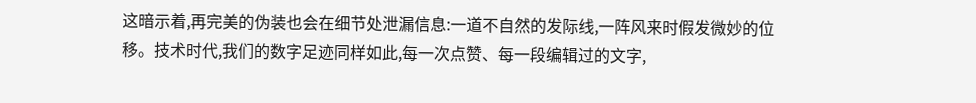这暗示着,再完美的伪装也会在细节处泄漏信息:一道不自然的发际线,一阵风来时假发微妙的位移。技术时代,我们的数字足迹同样如此,每一次点赞、每一段编辑过的文字,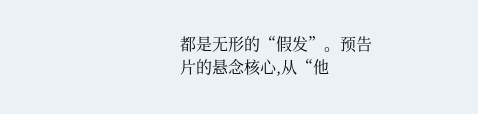都是无形的“假发”。预告片的悬念核心,从“他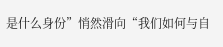是什么身份”悄然滑向“我们如何与自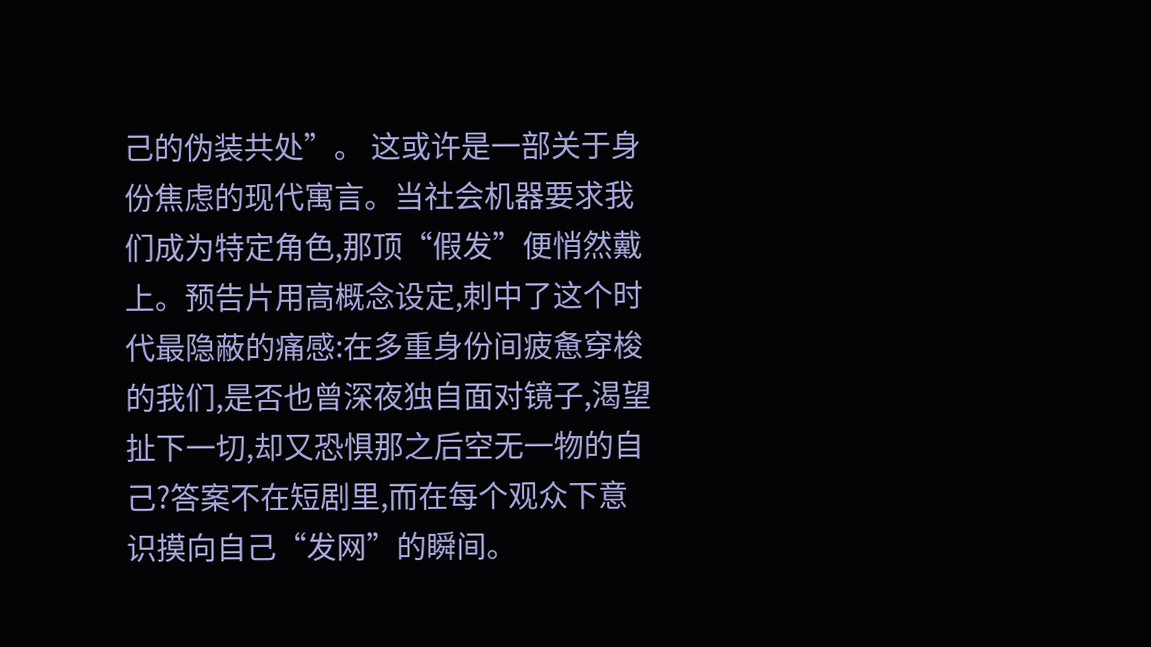己的伪装共处”。 这或许是一部关于身份焦虑的现代寓言。当社会机器要求我们成为特定角色,那顶“假发”便悄然戴上。预告片用高概念设定,刺中了这个时代最隐蔽的痛感:在多重身份间疲惫穿梭的我们,是否也曾深夜独自面对镜子,渴望扯下一切,却又恐惧那之后空无一物的自己?答案不在短剧里,而在每个观众下意识摸向自己“发网”的瞬间。